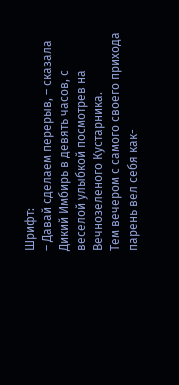Шрифт:
– Давай сделаем перерыв, – сказала Дикий Имбирь в девять часов, с веселой улыбкой посмотрев на Вечнозеленого Кустарника.
Тем вечером с самого своего прихода парень вел себя как-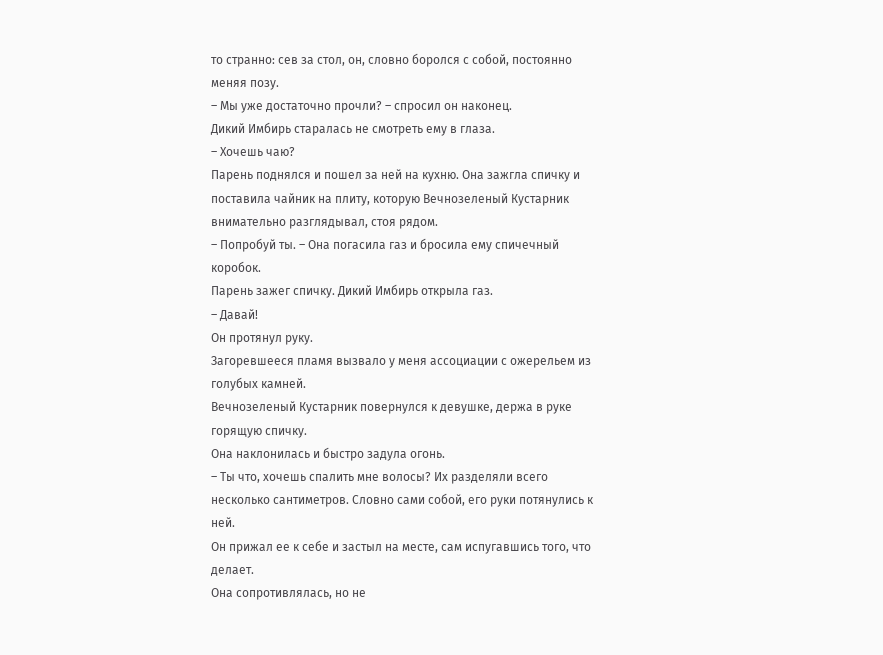то странно: сев за стол, он, словно боролся с собой, постоянно меняя позу.
– Мы уже достаточно прочли? – спросил он наконец.
Дикий Имбирь старалась не смотреть ему в глаза.
– Хочешь чаю?
Парень поднялся и пошел за ней на кухню. Она зажгла спичку и поставила чайник на плиту, которую Вечнозеленый Кустарник внимательно разглядывал, стоя рядом.
– Попробуй ты. – Она погасила газ и бросила ему спичечный коробок.
Парень зажег спичку. Дикий Имбирь открыла газ.
– Давай!
Он протянул руку.
Загоревшееся пламя вызвало у меня ассоциации с ожерельем из голубых камней.
Вечнозеленый Кустарник повернулся к девушке, держа в руке горящую спичку.
Она наклонилась и быстро задула огонь.
– Ты что, хочешь спалить мне волосы? Их разделяли всего несколько сантиметров. Словно сами собой, его руки потянулись к ней.
Он прижал ее к себе и застыл на месте, сам испугавшись того, что делает.
Она сопротивлялась, но не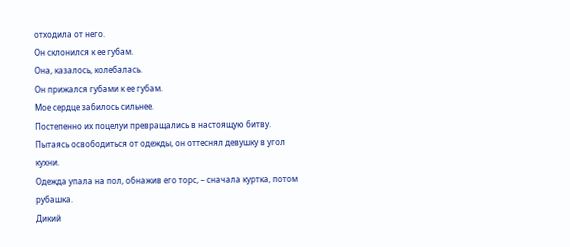отходила от него.
Он склонился к ее губам.
Она, казалось, колебалась.
Он прижался губами к ее губам.
Мое сердце забилось сильнее.
Постепенно их поцелуи превращались в настоящую битву.
Пытаясь освободиться от одежды, он оттеснял девушку в угол кухни.
Одежда упала на пол, обнажив его торс, – сначала куртка, потом рубашка.
Дикий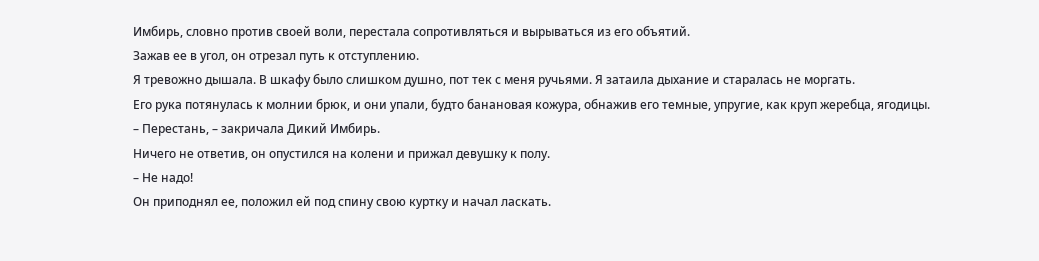Имбирь, словно против своей воли, перестала сопротивляться и вырываться из его объятий.
Зажав ее в угол, он отрезал путь к отступлению.
Я тревожно дышала. В шкафу было слишком душно, пот тек с меня ручьями. Я затаила дыхание и старалась не моргать.
Его рука потянулась к молнии брюк, и они упали, будто банановая кожура, обнажив его темные, упругие, как круп жеребца, ягодицы.
– Перестань, – закричала Дикий Имбирь.
Ничего не ответив, он опустился на колени и прижал девушку к полу.
– Не надо!
Он приподнял ее, положил ей под спину свою куртку и начал ласкать.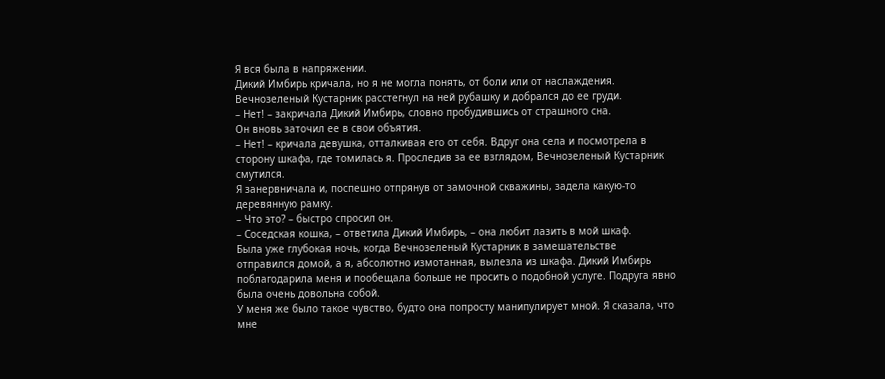Я вся была в напряжении.
Дикий Имбирь кричала, но я не могла понять, от боли или от наслаждения.
Вечнозеленый Кустарник расстегнул на ней рубашку и добрался до ее груди.
– Нет! – закричала Дикий Имбирь, словно пробудившись от страшного сна.
Он вновь заточил ее в свои объятия.
– Нет! – кричала девушка, отталкивая его от себя. Вдруг она села и посмотрела в сторону шкафа, где томилась я. Проследив за ее взглядом, Вечнозеленый Кустарник смутился.
Я занервничала и, поспешно отпрянув от замочной скважины, задела какую-то деревянную рамку.
– Что это? – быстро спросил он.
– Соседская кошка, – ответила Дикий Имбирь, – она любит лазить в мой шкаф.
Была уже глубокая ночь, когда Вечнозеленый Кустарник в замешательстве отправился домой, а я, абсолютно измотанная, вылезла из шкафа. Дикий Имбирь поблагодарила меня и пообещала больше не просить о подобной услуге. Подруга явно была очень довольна собой.
У меня же было такое чувство, будто она попросту манипулирует мной. Я сказала, что мне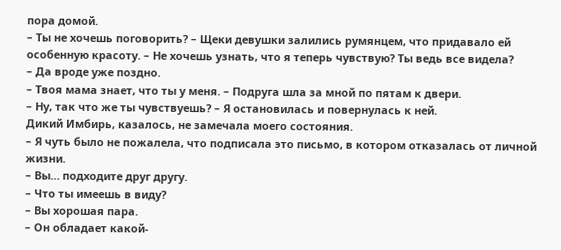пора домой.
– Ты не хочешь поговорить? – Щеки девушки залились румянцем, что придавало ей особенную красоту. – Не хочешь узнать, что я теперь чувствую? Ты ведь все видела?
– Да вроде уже поздно.
– Твоя мама знает, что ты у меня. – Подруга шла за мной по пятам к двери.
– Ну, так что же ты чувствуешь? – Я остановилась и повернулась к ней.
Дикий Имбирь, казалось, не замечала моего состояния.
– Я чуть было не пожалела, что подписала это письмо, в котором отказалась от личной жизни.
– Вы… подходите друг другу.
– Что ты имеешь в виду?
– Вы хорошая пара.
– Он обладает какой-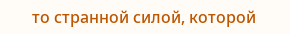то странной силой, которой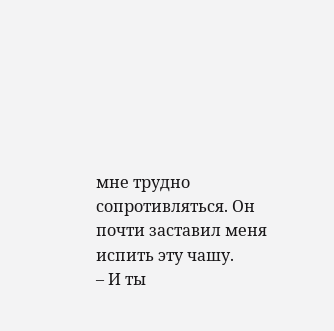мне трудно сопротивляться. Он почти заставил меня испить эту чашу.
– И ты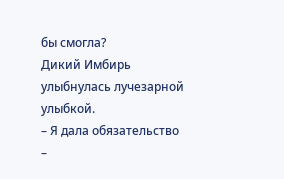бы смогла?
Дикий Имбирь улыбнулась лучезарной улыбкой.
– Я дала обязательство –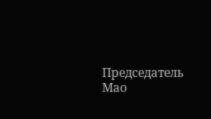Председатель Мао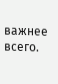важнее всего.